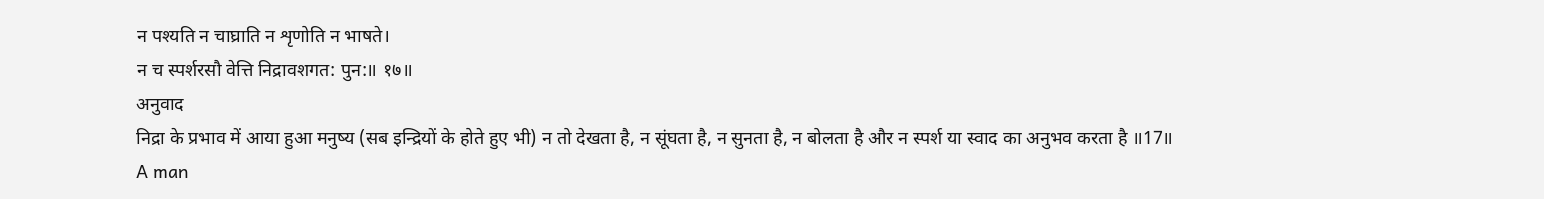न पश्यति न चाघ्राति न शृणोति न भाषते।
न च स्पर्शरसौ वेत्ति निद्रावशगत: पुन:॥ १७॥
अनुवाद
निद्रा के प्रभाव में आया हुआ मनुष्य (सब इन्द्रियों के होते हुए भी) न तो देखता है, न सूंघता है, न सुनता है, न बोलता है और न स्पर्श या स्वाद का अनुभव करता है ॥17॥
A man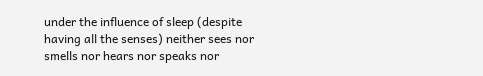under the influence of sleep (despite having all the senses) neither sees nor smells nor hears nor speaks nor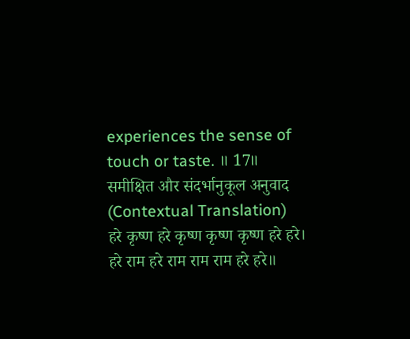experiences the sense of touch or taste. ॥ 17॥
समीक्षित और संदर्भानुकूल अनुवाद (Contextual Translation)
हरे कृष्ण हरे कृष्ण कृष्ण कृष्ण हरे हरे। हरे राम हरे राम राम राम हरे हरे॥